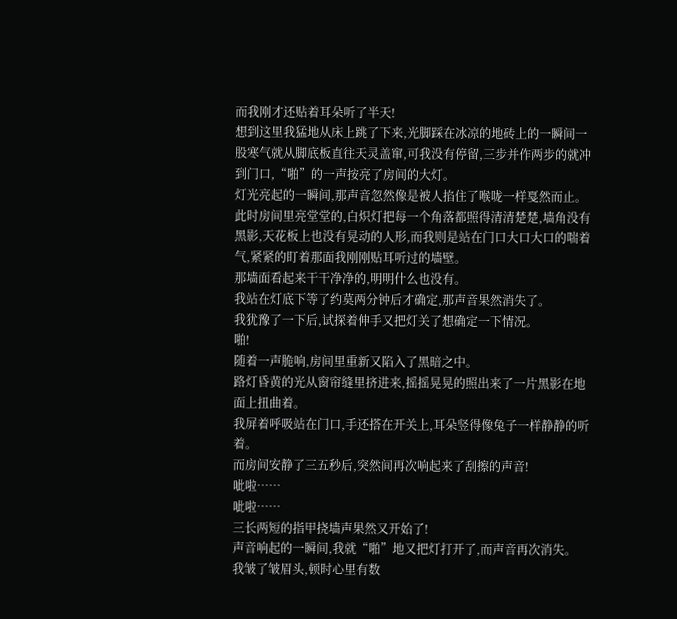而我刚才还贴着耳朵听了半天!
想到这里我猛地从床上跳了下来,光脚踩在冰凉的地砖上的一瞬间一股寒气就从脚底板直往天灵盖窜,可我没有停留,三步并作两步的就冲到门口,“啪”的一声按亮了房间的大灯。
灯光亮起的一瞬间,那声音忽然像是被人掐住了喉咙一样戛然而止。
此时房间里亮堂堂的,白炽灯把每一个角落都照得清清楚楚,墙角没有黑影,天花板上也没有晃动的人形,而我则是站在门口大口大口的喘着气,紧紧的盯着那面我刚刚贴耳听过的墙壁。
那墙面看起来干干净净的,明明什么也没有。
我站在灯底下等了约莫两分钟后才确定,那声音果然消失了。
我犹豫了一下后,试探着伸手又把灯关了想确定一下情况。
啪!
随着一声脆响,房间里重新又陷入了黑暗之中。
路灯昏黄的光从窗帘缝里挤进来,摇摇晃晃的照出来了一片黑影在地面上扭曲着。
我屏着呼吸站在门口,手还搭在开关上,耳朵竖得像兔子一样静静的听着。
而房间安静了三五秒后,突然间再次响起来了刮擦的声音!
呲啦……
呲啦……
三长两短的指甲挠墙声果然又开始了!
声音响起的一瞬间,我就“啪”地又把灯打开了,而声音再次消失。
我皱了皱眉头,顿时心里有数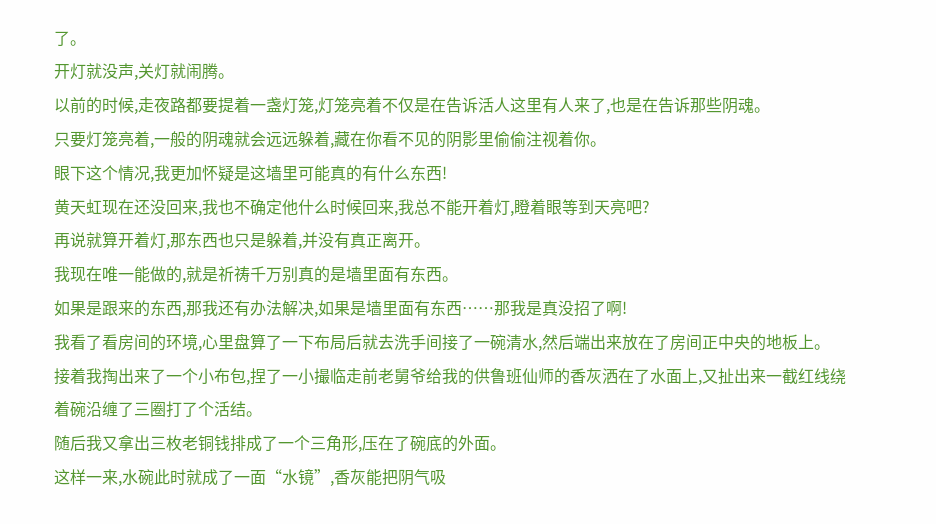了。
开灯就没声,关灯就闹腾。
以前的时候,走夜路都要提着一盏灯笼,灯笼亮着不仅是在告诉活人这里有人来了,也是在告诉那些阴魂。
只要灯笼亮着,一般的阴魂就会远远躲着,藏在你看不见的阴影里偷偷注视着你。
眼下这个情况,我更加怀疑是这墙里可能真的有什么东西!
黄天虹现在还没回来,我也不确定他什么时候回来,我总不能开着灯,瞪着眼等到天亮吧?
再说就算开着灯,那东西也只是躲着,并没有真正离开。
我现在唯一能做的,就是祈祷千万别真的是墙里面有东西。
如果是跟来的东西,那我还有办法解决,如果是墙里面有东西……那我是真没招了啊!
我看了看房间的环境,心里盘算了一下布局后就去洗手间接了一碗清水,然后端出来放在了房间正中央的地板上。
接着我掏出来了一个小布包,捏了一小撮临走前老舅爷给我的供鲁班仙师的香灰洒在了水面上,又扯出来一截红线绕着碗沿缠了三圈打了个活结。
随后我又拿出三枚老铜钱排成了一个三角形,压在了碗底的外面。
这样一来,水碗此时就成了一面“水镜”,香灰能把阴气吸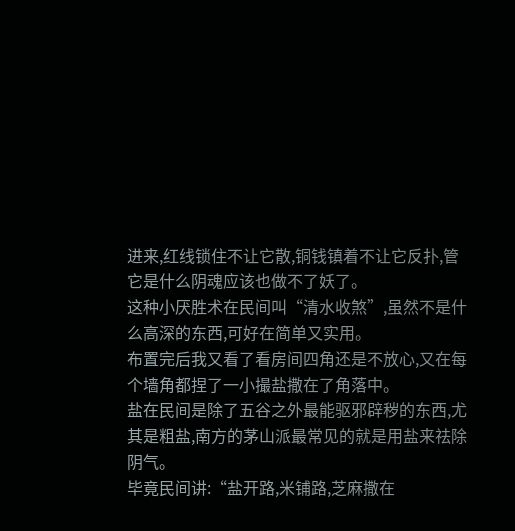进来,红线锁住不让它散,铜钱镇着不让它反扑,管它是什么阴魂应该也做不了妖了。
这种小厌胜术在民间叫“清水收煞”,虽然不是什么高深的东西,可好在简单又实用。
布置完后我又看了看房间四角还是不放心,又在每个墙角都捏了一小撮盐撒在了角落中。
盐在民间是除了五谷之外最能驱邪辟秽的东西,尤其是粗盐,南方的茅山派最常见的就是用盐来祛除阴气。
毕竟民间讲:“盐开路,米铺路,芝麻撒在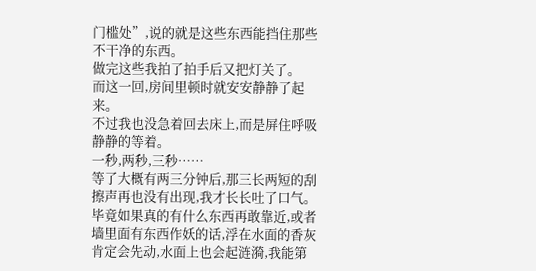门槛处”,说的就是这些东西能挡住那些不干净的东西。
做完这些我拍了拍手后又把灯关了。
而这一回,房间里顿时就安安静静了起来。
不过我也没急着回去床上,而是屏住呼吸静静的等着。
一秒,两秒,三秒……
等了大概有两三分钟后,那三长两短的刮擦声再也没有出现,我才长长吐了口气。
毕竟如果真的有什么东西再敢靠近,或者墙里面有东西作妖的话,浮在水面的香灰肯定会先动,水面上也会起涟漪,我能第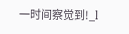一时间察觉到!_l